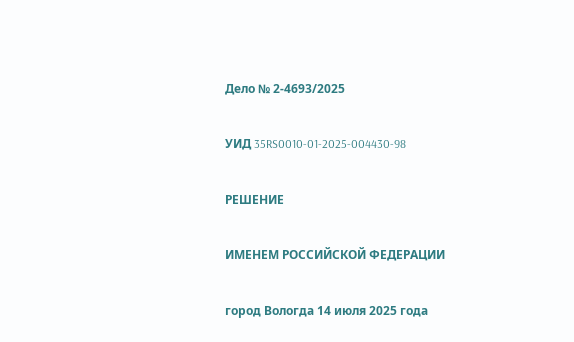Дело № 2-4693/2025

УИД 35RS0010-01-2025-004430-98

РЕШЕНИЕ

ИМЕНЕМ РОССИЙСКОЙ ФЕДЕРАЦИИ

город Вологда 14 июля 2025 года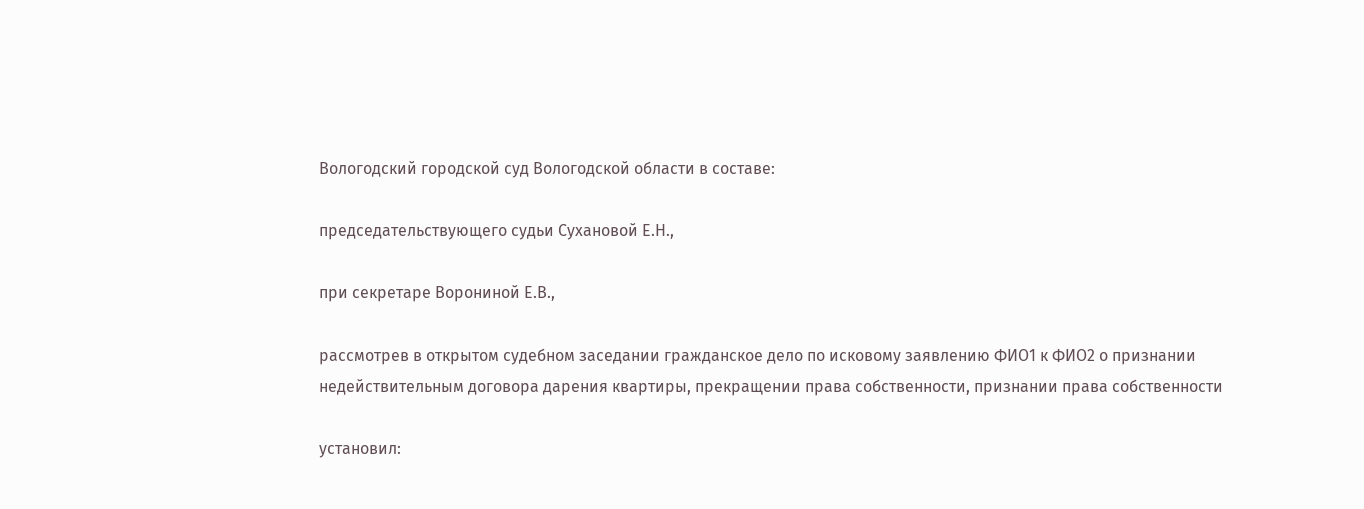Вологодский городской суд Вологодской области в составе:

председательствующего судьи Сухановой Е.Н.,

при секретаре Ворониной Е.В.,

рассмотрев в открытом судебном заседании гражданское дело по исковому заявлению ФИО1 к ФИО2 о признании недействительным договора дарения квартиры, прекращении права собственности, признании права собственности

установил: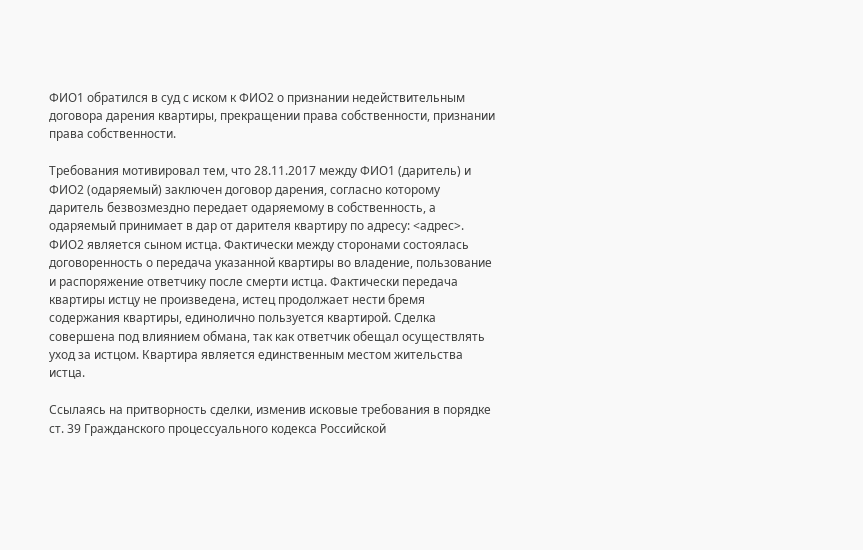ФИО1 обратился в суд с иском к ФИО2 о признании недействительным договора дарения квартиры, прекращении права собственности, признании права собственности.

Требования мотивировал тем, что 28.11.2017 между ФИО1 (даритель) и ФИО2 (одаряемый) заключен договор дарения, согласно которому даритель безвозмездно передает одаряемому в собственность, а одаряемый принимает в дар от дарителя квартиру по адресу: <адрес>. ФИО2 является сыном истца. Фактически между сторонами состоялась договоренность о передача указанной квартиры во владение, пользование и распоряжение ответчику после смерти истца. Фактически передача квартиры истцу не произведена, истец продолжает нести бремя содержания квартиры, единолично пользуется квартирой. Сделка совершена под влиянием обмана, так как ответчик обещал осуществлять уход за истцом. Квартира является единственным местом жительства истца.

Ссылаясь на притворность сделки, изменив исковые требования в порядке ст. 39 Гражданского процессуального кодекса Российской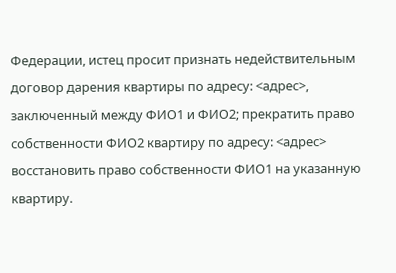Федерации, истец просит признать недействительным договор дарения квартиры по адресу: <адрес>, заключенный между ФИО1 и ФИО2; прекратить право собственности ФИО2 квартиру по адресу: <адрес> восстановить право собственности ФИО1 на указанную квартиру.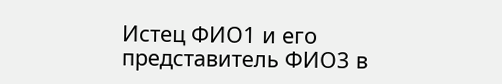Истец ФИО1 и его представитель ФИО3 в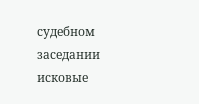судебном заседании исковые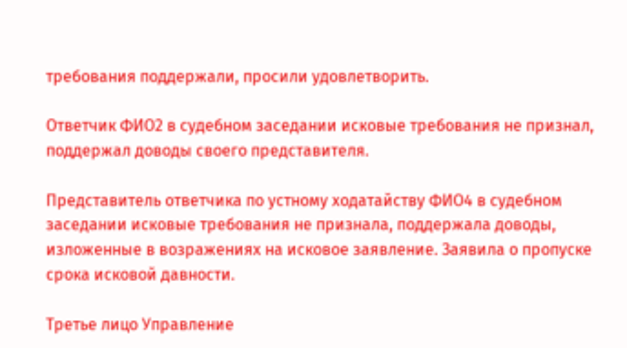требования поддержали, просили удовлетворить.

Ответчик ФИО2 в судебном заседании исковые требования не признал, поддержал доводы своего представителя.

Представитель ответчика по устному ходатайству ФИО4 в судебном заседании исковые требования не признала, поддержала доводы, изложенные в возражениях на исковое заявление. Заявила о пропуске срока исковой давности.

Третье лицо Управление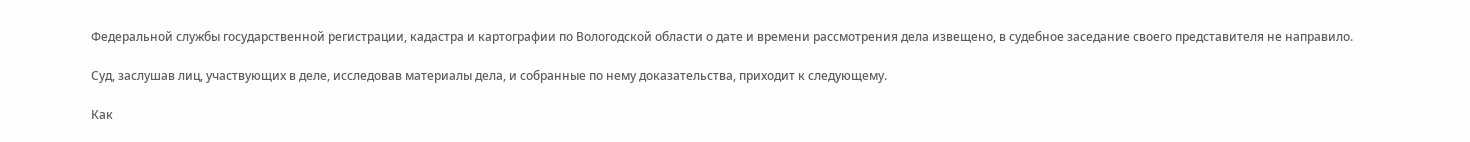Федеральной службы государственной регистрации, кадастра и картографии по Вологодской области о дате и времени рассмотрения дела извещено, в судебное заседание своего представителя не направило.

Суд, заслушав лиц, участвующих в деле, исследовав материалы дела, и собранные по нему доказательства, приходит к следующему.

Как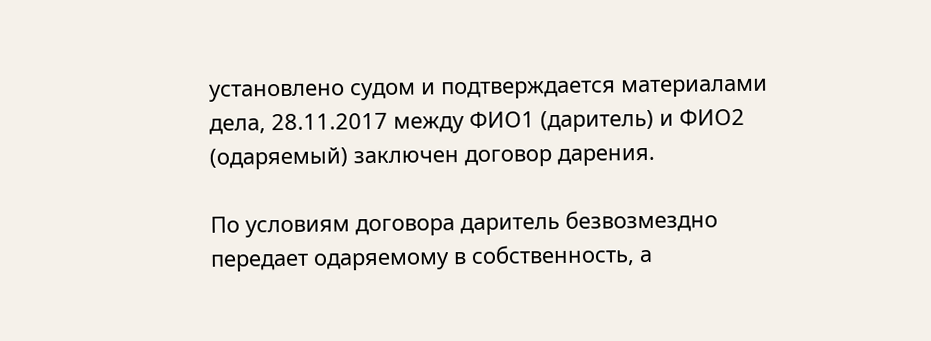установлено судом и подтверждается материалами дела, 28.11.2017 между ФИО1 (даритель) и ФИО2 (одаряемый) заключен договор дарения.

По условиям договора даритель безвозмездно передает одаряемому в собственность, а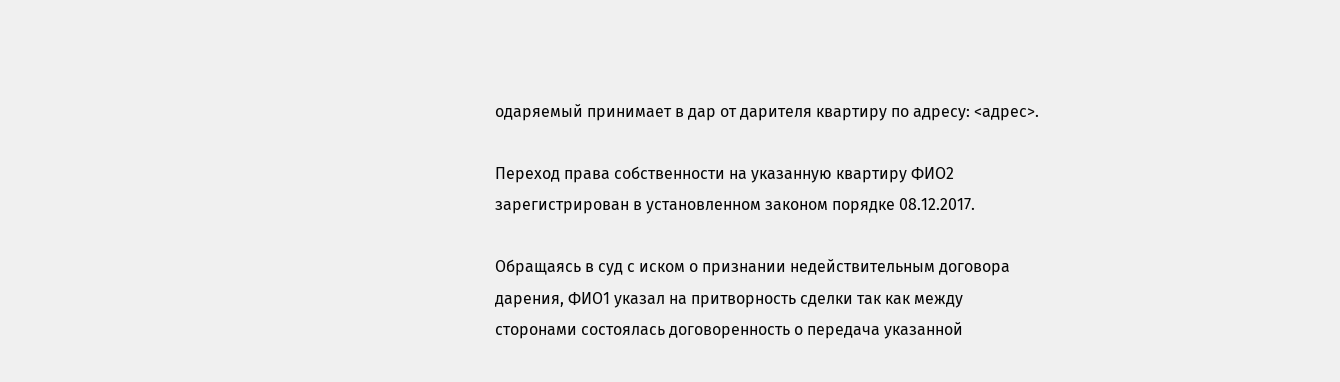одаряемый принимает в дар от дарителя квартиру по адресу: <адрес>.

Переход права собственности на указанную квартиру ФИО2 зарегистрирован в установленном законом порядке 08.12.2017.

Обращаясь в суд с иском о признании недействительным договора дарения, ФИО1 указал на притворность сделки так как между сторонами состоялась договоренность о передача указанной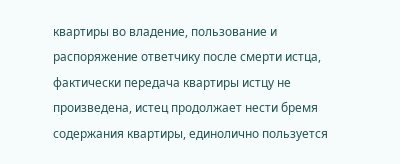квартиры во владение, пользование и распоряжение ответчику после смерти истца, фактически передача квартиры истцу не произведена, истец продолжает нести бремя содержания квартиры, единолично пользуется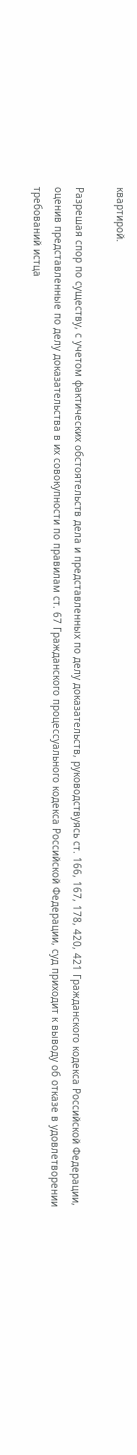квартирой.

Разрешая спор по существу, с учетом фактических обстоятельств дела и представленных по делу доказательств, руководствуясь ст. 166, 167, 178, 420, 421 Гражданского кодекса Российской Федерации, оценив представленные по делу доказательства в их совокупности по правилам ст. 67 Гражданского процессуального кодекса Российской Федерации, суд приходит к выводу об отказе в удовлетворении требований истца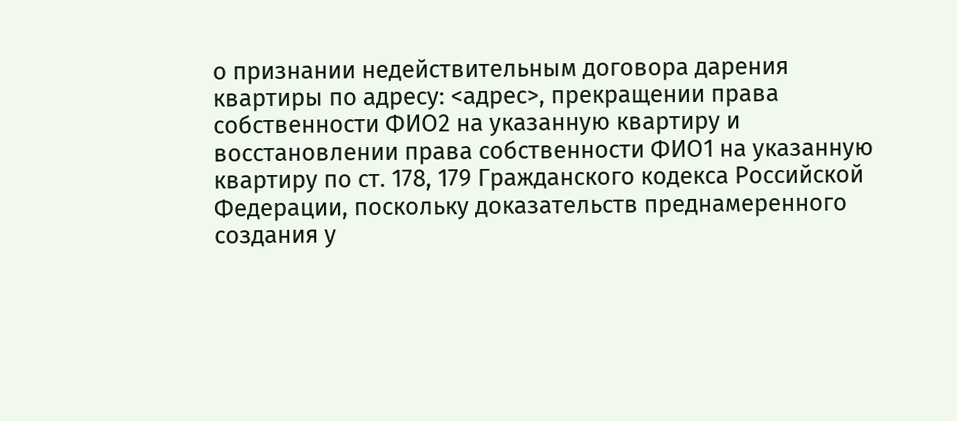о признании недействительным договора дарения квартиры по адресу: <адрес>, прекращении права собственности ФИО2 на указанную квартиру и восстановлении права собственности ФИО1 на указанную квартиру по ст. 178, 179 Гражданского кодекса Российской Федерации, поскольку доказательств преднамеренного создания у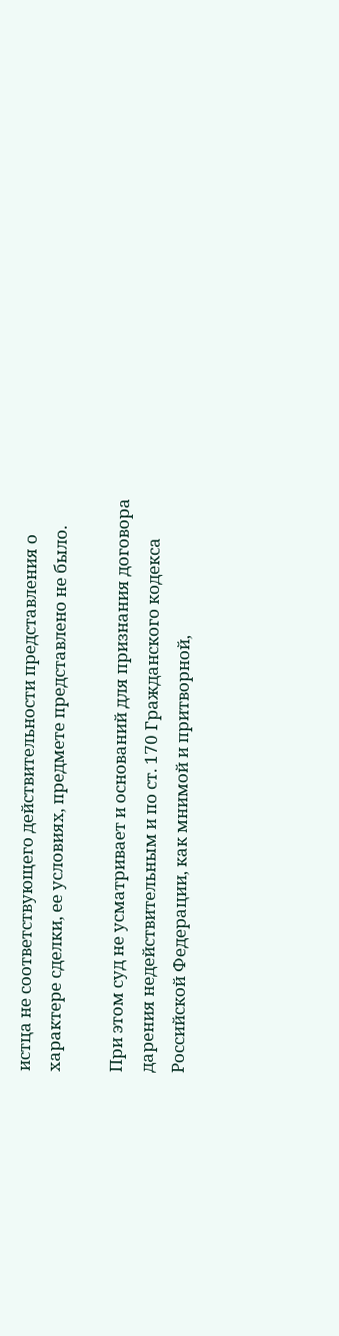истца не соответствующего действительности представления о характере сделки, ее условиях, предмете представлено не было.

При этом суд не усматривает и оснований для признания договора дарения недействительным и по ст. 170 Гражданского кодекса Российской Федерации, как мнимой и притворной,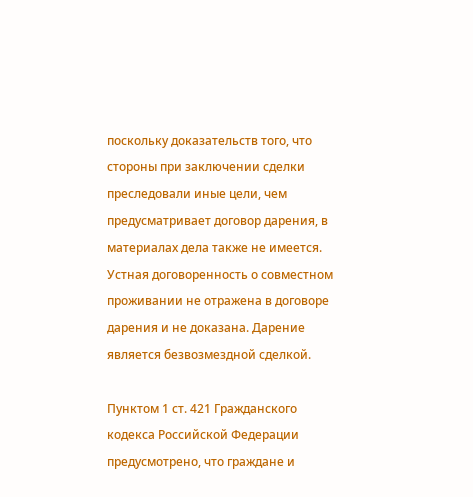поскольку доказательств того, что стороны при заключении сделки преследовали иные цели, чем предусматривает договор дарения, в материалах дела также не имеется. Устная договоренность о совместном проживании не отражена в договоре дарения и не доказана. Дарение является безвозмездной сделкой.

Пунктом 1 ст. 421 Гражданского кодекса Российской Федерации предусмотрено, что граждане и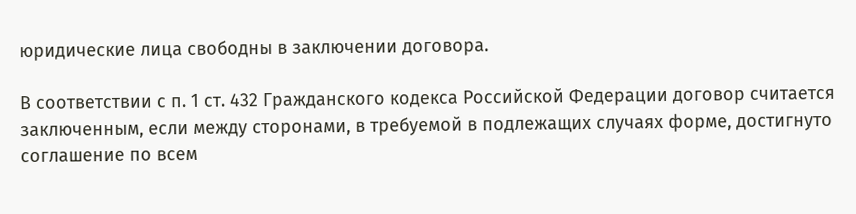юридические лица свободны в заключении договора.

В соответствии с п. 1 ст. 432 Гражданского кодекса Российской Федерации договор считается заключенным, если между сторонами, в требуемой в подлежащих случаях форме, достигнуто соглашение по всем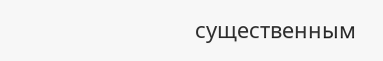существенным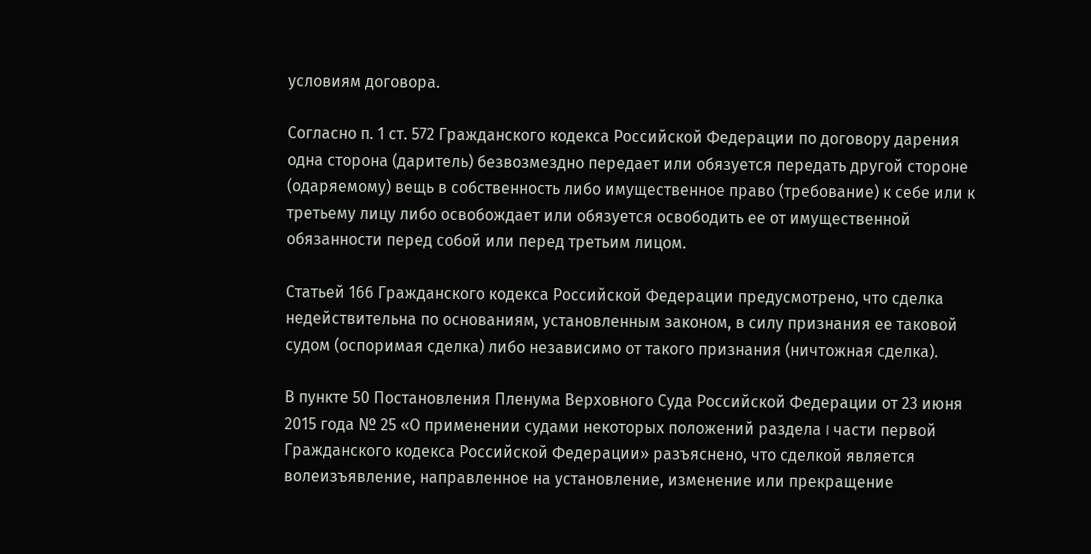условиям договора.

Согласно п. 1 ст. 572 Гражданского кодекса Российской Федерации по договору дарения одна сторона (даритель) безвозмездно передает или обязуется передать другой стороне (одаряемому) вещь в собственность либо имущественное право (требование) к себе или к третьему лицу либо освобождает или обязуется освободить ее от имущественной обязанности перед собой или перед третьим лицом.

Статьей 166 Гражданского кодекса Российской Федерации предусмотрено, что сделка недействительна по основаниям, установленным законом, в силу признания ее таковой судом (оспоримая сделка) либо независимо от такого признания (ничтожная сделка).

В пункте 50 Постановления Пленума Верховного Суда Российской Федерации от 23 июня 2015 года № 25 «О применении судами некоторых положений раздела I части первой Гражданского кодекса Российской Федерации» разъяснено, что сделкой является волеизъявление, направленное на установление, изменение или прекращение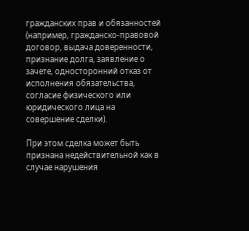гражданских прав и обязанностей (например, гражданско-правовой договор, выдача доверенности, признание долга, заявление о зачете, односторонний отказ от исполнения обязательства, согласие физического или юридического лица на совершение сделки).

При этом сделка может быть признана недействительной как в случае нарушения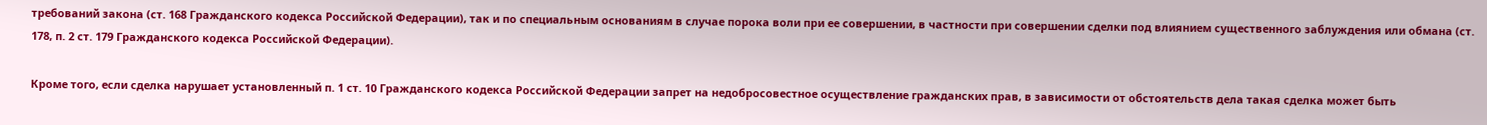требований закона (ст. 168 Гражданского кодекса Российской Федерации), так и по специальным основаниям в случае порока воли при ее совершении, в частности при совершении сделки под влиянием существенного заблуждения или обмана (ст. 178, п. 2 ст. 179 Гражданского кодекса Российской Федерации).

Кроме того, если сделка нарушает установленный п. 1 ст. 10 Гражданского кодекса Российской Федерации запрет на недобросовестное осуществление гражданских прав, в зависимости от обстоятельств дела такая сделка может быть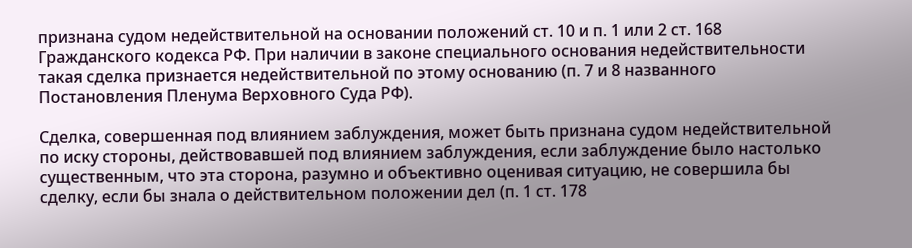признана судом недействительной на основании положений ст. 10 и п. 1 или 2 ст. 168 Гражданского кодекса РФ. При наличии в законе специального основания недействительности такая сделка признается недействительной по этому основанию (п. 7 и 8 названного Постановления Пленума Верховного Суда РФ).

Сделка, совершенная под влиянием заблуждения, может быть признана судом недействительной по иску стороны, действовавшей под влиянием заблуждения, если заблуждение было настолько существенным, что эта сторона, разумно и объективно оценивая ситуацию, не совершила бы сделку, если бы знала о действительном положении дел (п. 1 ст. 178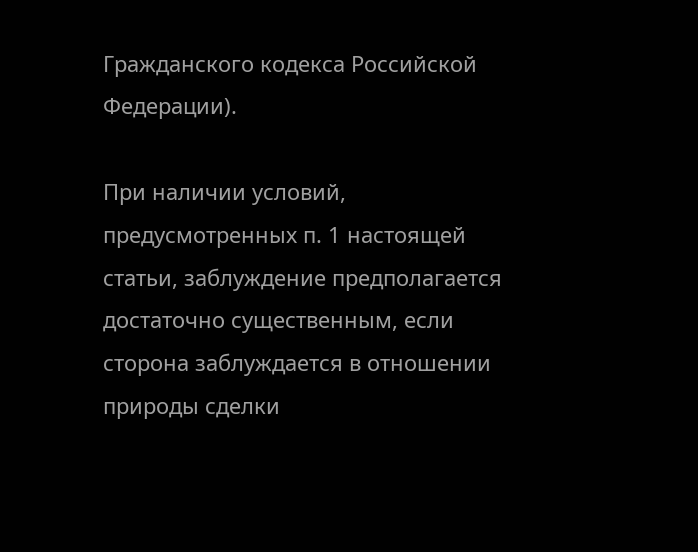Гражданского кодекса Российской Федерации).

При наличии условий, предусмотренных п. 1 настоящей статьи, заблуждение предполагается достаточно существенным, если сторона заблуждается в отношении природы сделки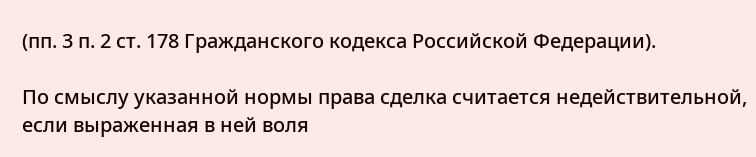(пп. 3 п. 2 ст. 178 Гражданского кодекса Российской Федерации).

По смыслу указанной нормы права сделка считается недействительной, если выраженная в ней воля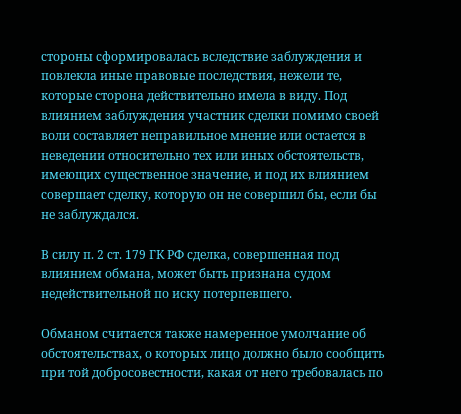стороны сформировалась вследствие заблуждения и повлекла иные правовые последствия, нежели те, которые сторона действительно имела в виду. Под влиянием заблуждения участник сделки помимо своей воли составляет неправильное мнение или остается в неведении относительно тех или иных обстоятельств, имеющих существенное значение, и под их влиянием совершает сделку, которую он не совершил бы, если бы не заблуждался.

В силу п. 2 ст. 179 ГК РФ сделка, совершенная под влиянием обмана, может быть признана судом недействительной по иску потерпевшего.

Обманом считается также намеренное умолчание об обстоятельствах, о которых лицо должно было сообщить при той добросовестности, какая от него требовалась по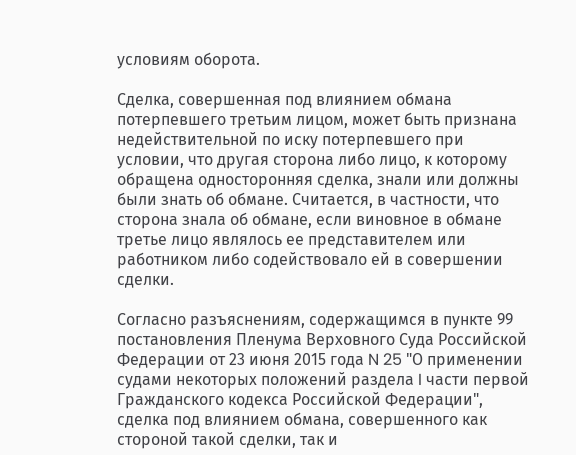условиям оборота.

Сделка, совершенная под влиянием обмана потерпевшего третьим лицом, может быть признана недействительной по иску потерпевшего при условии, что другая сторона либо лицо, к которому обращена односторонняя сделка, знали или должны были знать об обмане. Считается, в частности, что сторона знала об обмане, если виновное в обмане третье лицо являлось ее представителем или работником либо содействовало ей в совершении сделки.

Согласно разъяснениям, содержащимся в пункте 99 постановления Пленума Верховного Суда Российской Федерации от 23 июня 2015 года N 25 "О применении судами некоторых положений раздела I части первой Гражданского кодекса Российской Федерации", сделка под влиянием обмана, совершенного как стороной такой сделки, так и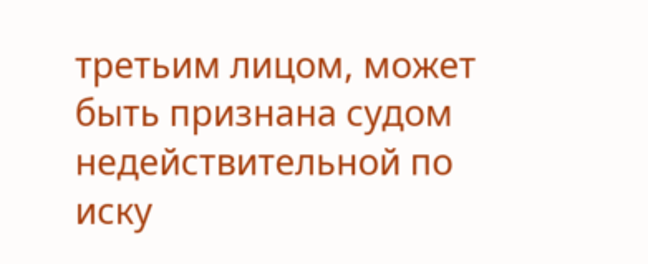третьим лицом, может быть признана судом недействительной по иску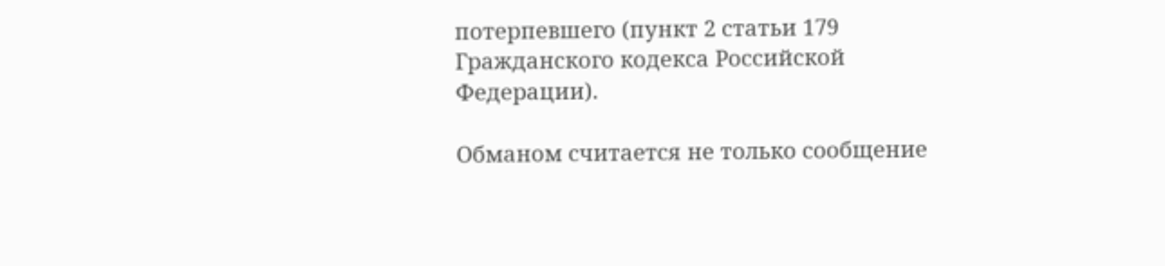потерпевшего (пункт 2 статьи 179 Гражданского кодекса Российской Федерации).

Обманом считается не только сообщение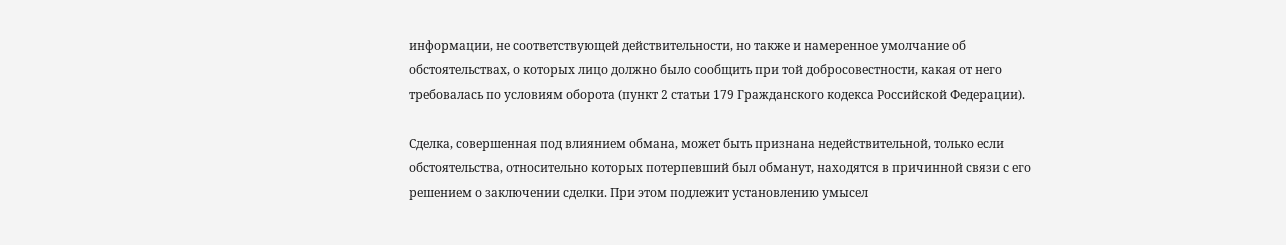информации, не соответствующей действительности, но также и намеренное умолчание об обстоятельствах, о которых лицо должно было сообщить при той добросовестности, какая от него требовалась по условиям оборота (пункт 2 статьи 179 Гражданского кодекса Российской Федерации).

Сделка, совершенная под влиянием обмана, может быть признана недействительной, только если обстоятельства, относительно которых потерпевший был обманут, находятся в причинной связи с его решением о заключении сделки. При этом подлежит установлению умысел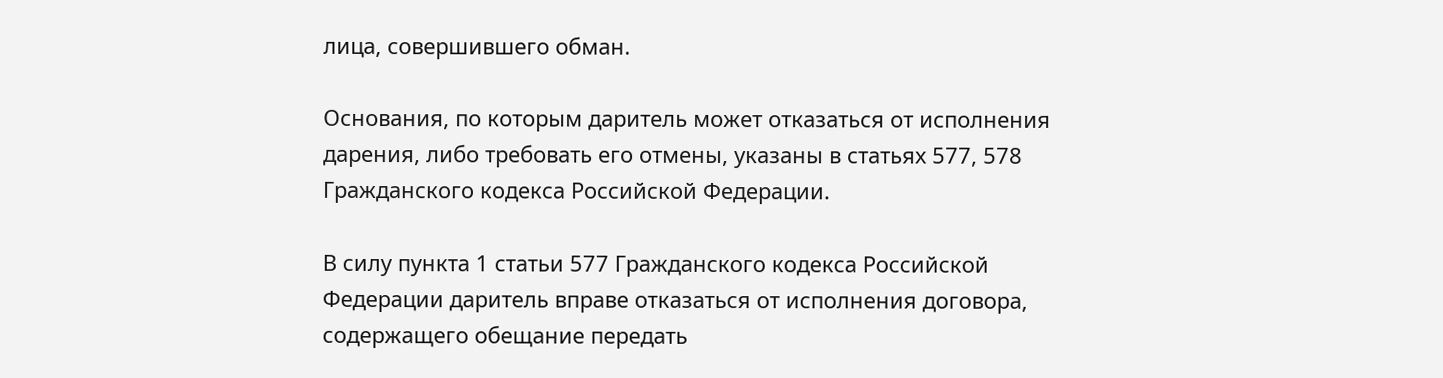лица, совершившего обман.

Основания, по которым даритель может отказаться от исполнения дарения, либо требовать его отмены, указаны в статьях 577, 578 Гражданского кодекса Российской Федерации.

В силу пункта 1 статьи 577 Гражданского кодекса Российской Федерации даритель вправе отказаться от исполнения договора, содержащего обещание передать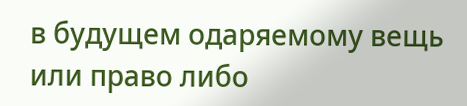в будущем одаряемому вещь или право либо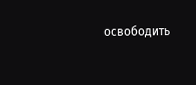освободить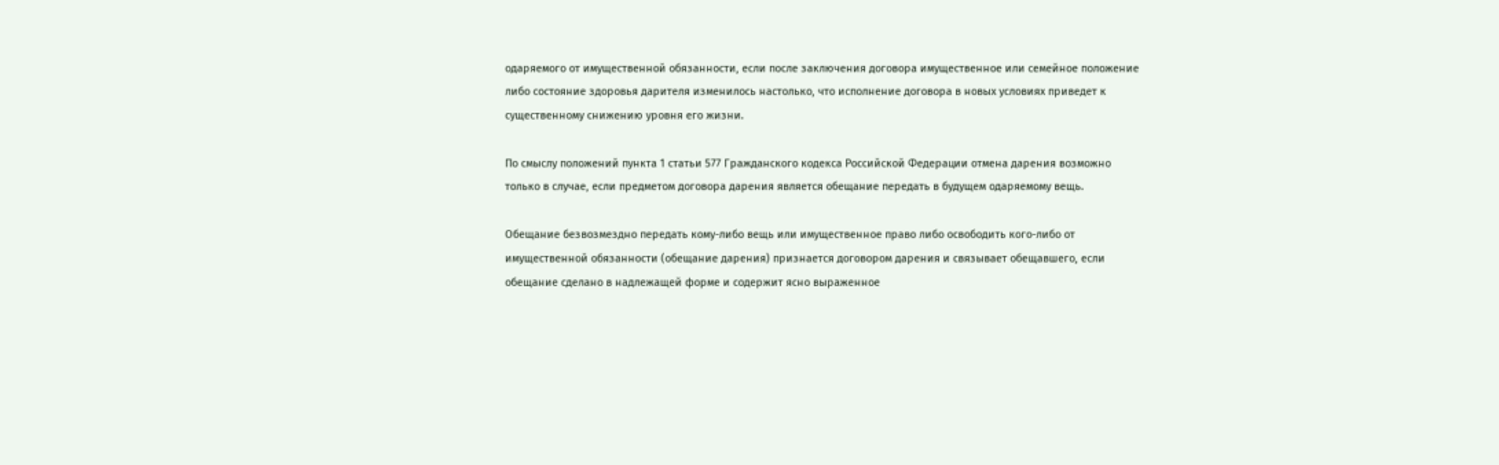одаряемого от имущественной обязанности, если после заключения договора имущественное или семейное положение либо состояние здоровья дарителя изменилось настолько, что исполнение договора в новых условиях приведет к существенному снижению уровня его жизни.

По смыслу положений пункта 1 статьи 577 Гражданского кодекса Российской Федерации отмена дарения возможно только в случае, если предметом договора дарения является обещание передать в будущем одаряемому вещь.

Обещание безвозмездно передать кому-либо вещь или имущественное право либо освободить кого-либо от имущественной обязанности (обещание дарения) признается договором дарения и связывает обещавшего, если обещание сделано в надлежащей форме и содержит ясно выраженное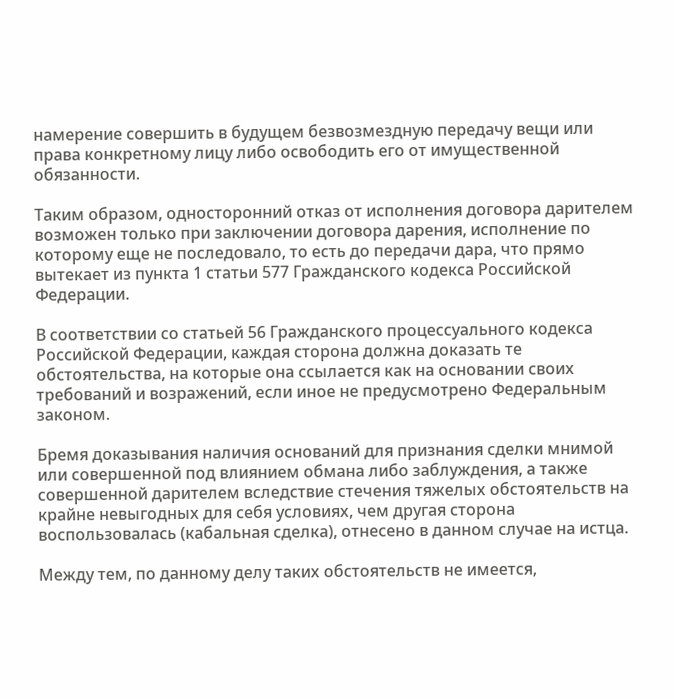намерение совершить в будущем безвозмездную передачу вещи или права конкретному лицу либо освободить его от имущественной обязанности.

Таким образом, односторонний отказ от исполнения договора дарителем возможен только при заключении договора дарения, исполнение по которому еще не последовало, то есть до передачи дара, что прямо вытекает из пункта 1 статьи 577 Гражданского кодекса Российской Федерации.

В соответствии со статьей 56 Гражданского процессуального кодекса Российской Федерации, каждая сторона должна доказать те обстоятельства, на которые она ссылается как на основании своих требований и возражений, если иное не предусмотрено Федеральным законом.

Бремя доказывания наличия оснований для признания сделки мнимой или совершенной под влиянием обмана либо заблуждения, а также совершенной дарителем вследствие стечения тяжелых обстоятельств на крайне невыгодных для себя условиях, чем другая сторона воспользовалась (кабальная сделка), отнесено в данном случае на истца.

Между тем, по данному делу таких обстоятельств не имеется,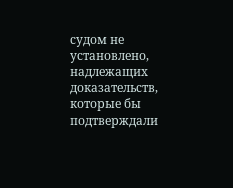судом не установлено, надлежащих доказательств, которые бы подтверждали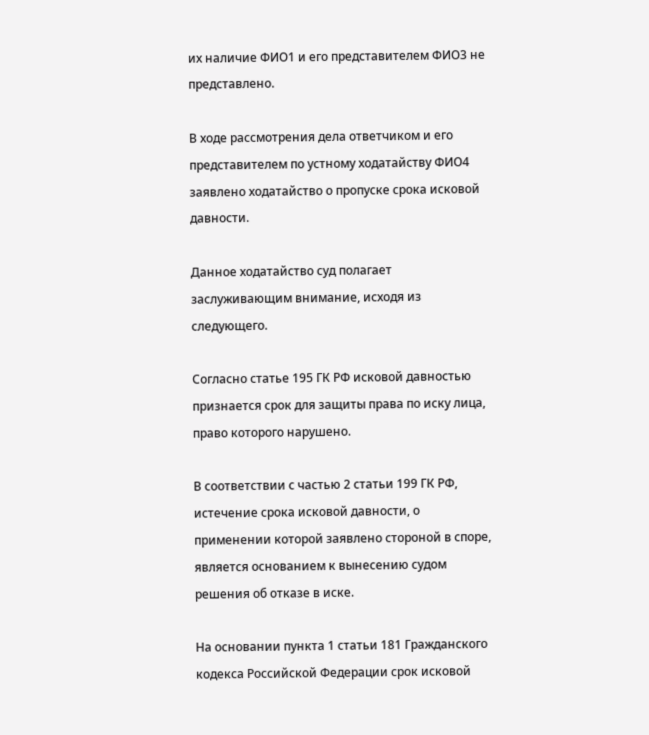их наличие ФИО1 и его представителем ФИО3 не представлено.

В ходе рассмотрения дела ответчиком и его представителем по устному ходатайству ФИО4 заявлено ходатайство о пропуске срока исковой давности.

Данное ходатайство суд полагает заслуживающим внимание, исходя из следующего.

Согласно статье 195 ГК РФ исковой давностью признается срок для защиты права по иску лица, право которого нарушено.

В соответствии с частью 2 статьи 199 ГК РФ, истечение срока исковой давности, о применении которой заявлено стороной в споре, является основанием к вынесению судом решения об отказе в иске.

На основании пункта 1 статьи 181 Гражданского кодекса Российской Федерации срок исковой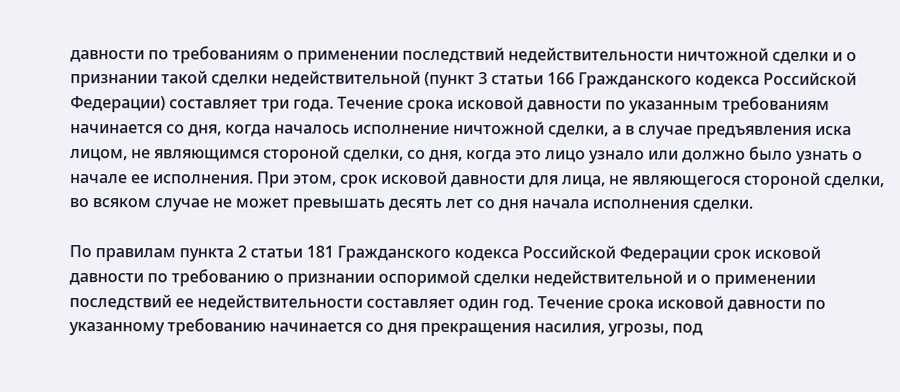давности по требованиям о применении последствий недействительности ничтожной сделки и о признании такой сделки недействительной (пункт 3 статьи 166 Гражданского кодекса Российской Федерации) составляет три года. Течение срока исковой давности по указанным требованиям начинается со дня, когда началось исполнение ничтожной сделки, а в случае предъявления иска лицом, не являющимся стороной сделки, со дня, когда это лицо узнало или должно было узнать о начале ее исполнения. При этом, срок исковой давности для лица, не являющегося стороной сделки, во всяком случае не может превышать десять лет со дня начала исполнения сделки.

По правилам пункта 2 статьи 181 Гражданского кодекса Российской Федерации срок исковой давности по требованию о признании оспоримой сделки недействительной и о применении последствий ее недействительности составляет один год. Течение срока исковой давности по указанному требованию начинается со дня прекращения насилия, угрозы, под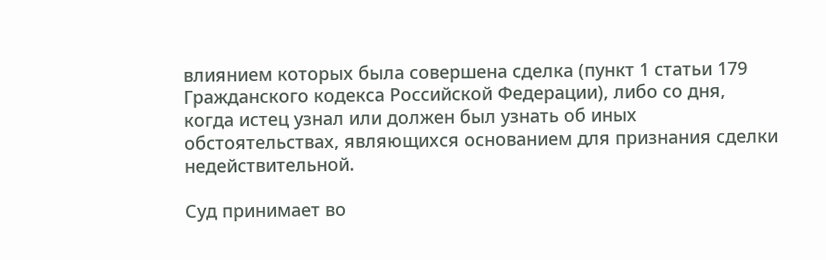влиянием которых была совершена сделка (пункт 1 статьи 179 Гражданского кодекса Российской Федерации), либо со дня, когда истец узнал или должен был узнать об иных обстоятельствах, являющихся основанием для признания сделки недействительной.

Суд принимает во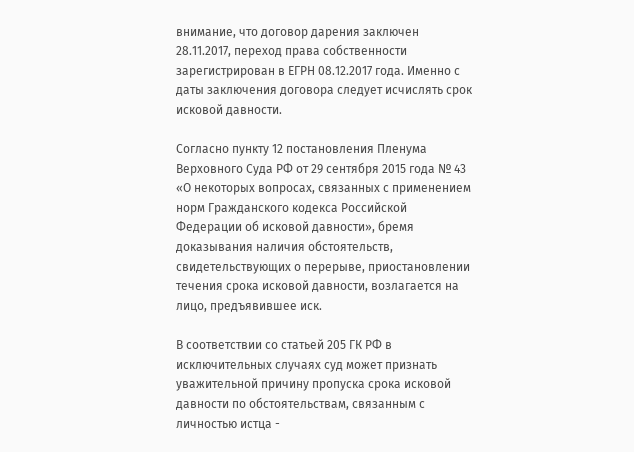внимание, что договор дарения заключен 28.11.2017, переход права собственности зарегистрирован в ЕГРН 08.12.2017 года. Именно с даты заключения договора следует исчислять срок исковой давности.

Согласно пункту 12 постановления Пленума Верховного Суда РФ от 29 сентября 2015 года № 43 «О некоторых вопросах, связанных с применением норм Гражданского кодекса Российской Федерации об исковой давности», бремя доказывания наличия обстоятельств, свидетельствующих о перерыве, приостановлении течения срока исковой давности, возлагается на лицо, предъявившее иск.

В соответствии со статьей 205 ГК РФ в исключительных случаях суд может признать уважительной причину пропуска срока исковой давности по обстоятельствам, связанным с личностью истца -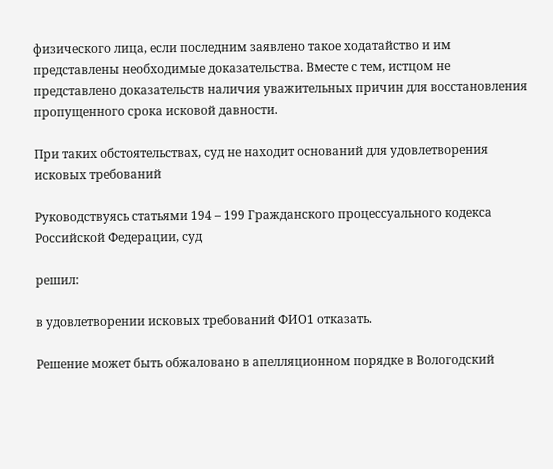физического лица, если последним заявлено такое ходатайство и им представлены необходимые доказательства. Вместе с тем, истцом не представлено доказательств наличия уважительных причин для восстановления пропущенного срока исковой давности.

При таких обстоятельствах, суд не находит оснований для удовлетворения исковых требований

Руководствуясь статьями 194 – 199 Гражданского процессуального кодекса Российской Федерации, суд

решил:

в удовлетворении исковых требований ФИО1 отказать.

Решение может быть обжаловано в апелляционном порядке в Вологодский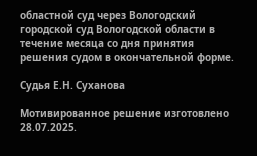областной суд через Вологодский городской суд Вологодской области в течение месяца со дня принятия решения судом в окончательной форме.

Судья Е.Н. Суханова

Мотивированное решение изготовлено 28.07.2025.